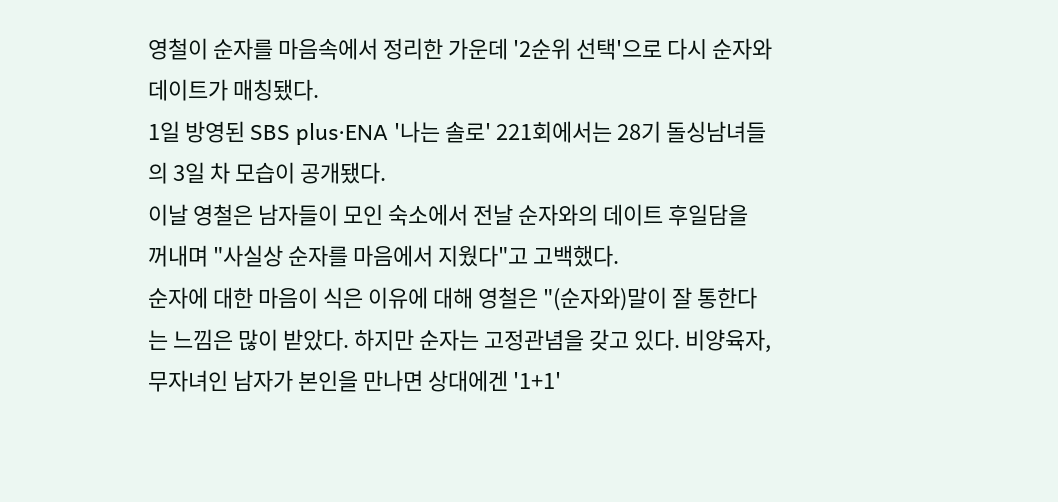영철이 순자를 마음속에서 정리한 가운데 '2순위 선택'으로 다시 순자와 데이트가 매칭됐다.
1일 방영된 SBS plus·ENA '나는 솔로' 221회에서는 28기 돌싱남녀들의 3일 차 모습이 공개됐다.
이날 영철은 남자들이 모인 숙소에서 전날 순자와의 데이트 후일담을 꺼내며 "사실상 순자를 마음에서 지웠다"고 고백했다.
순자에 대한 마음이 식은 이유에 대해 영철은 "(순자와)말이 잘 통한다는 느낌은 많이 받았다. 하지만 순자는 고정관념을 갖고 있다. 비양육자, 무자녀인 남자가 본인을 만나면 상대에겐 '1+1'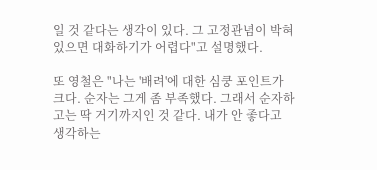일 것 같다는 생각이 있다. 그 고정관념이 박혀 있으면 대화하기가 어렵다"고 설명했다.

또 영철은 "나는 '배려'에 대한 심쿵 포인트가 크다. 순자는 그게 좀 부족했다. 그래서 순자하고는 딱 거기까지인 것 같다. 내가 안 좋다고 생각하는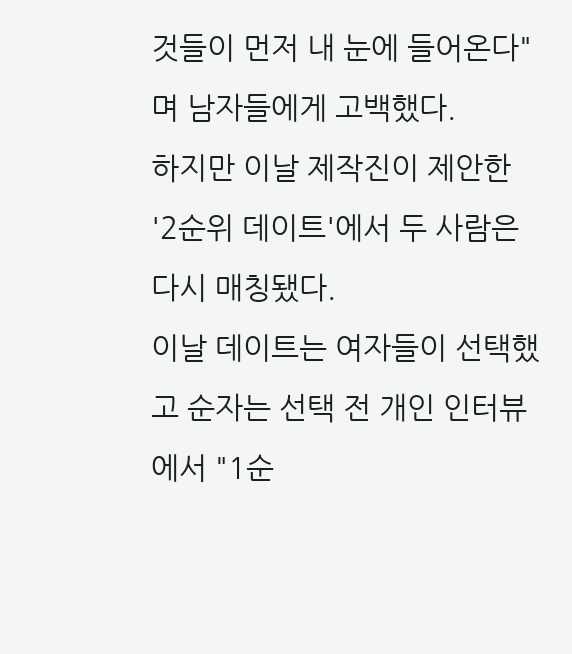것들이 먼저 내 눈에 들어온다"며 남자들에게 고백했다.
하지만 이날 제작진이 제안한 '2순위 데이트'에서 두 사람은 다시 매칭됐다.
이날 데이트는 여자들이 선택했고 순자는 선택 전 개인 인터뷰에서 "1순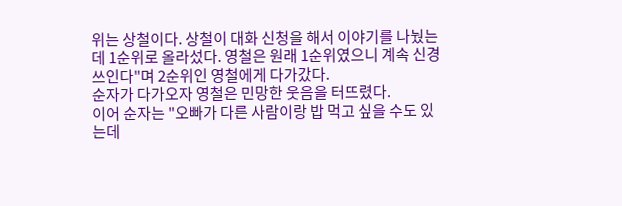위는 상철이다. 상철이 대화 신청을 해서 이야기를 나눴는데 1순위로 올라섰다. 영철은 원래 1순위였으니 계속 신경 쓰인다"며 2순위인 영철에게 다가갔다.
순자가 다가오자 영철은 민망한 웃음을 터뜨렸다.
이어 순자는 "오빠가 다른 사람이랑 밥 먹고 싶을 수도 있는데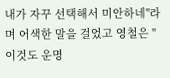내가 자꾸 선택해서 미안하네"라며 어색한 말을 걸었고 영철은 "이것도 운명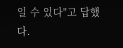일 수 있다"고 답했다.